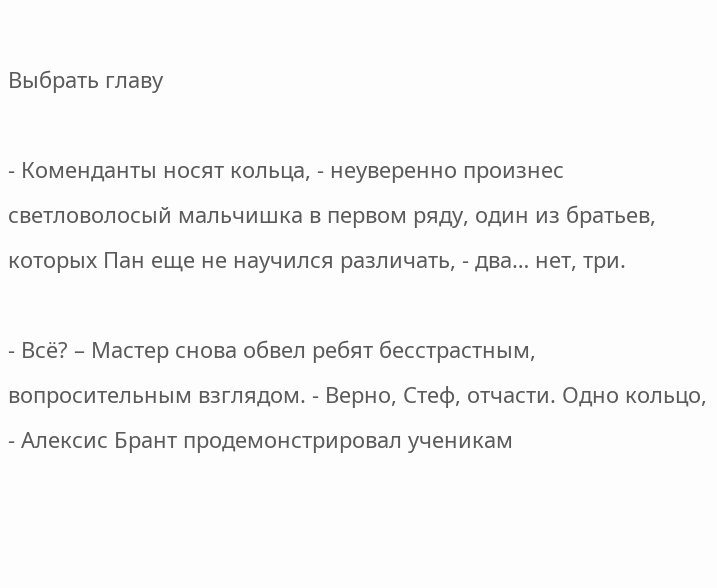Выбрать главу

- Коменданты носят кольца, - неуверенно произнес светловолосый мальчишка в первом ряду, один из братьев, которых Пан еще не научился различать, - два… нет, три.

- Всё? – Мастер снова обвел ребят бесстрастным, вопросительным взглядом. - Верно, Стеф, отчасти. Одно кольцо, - Алексис Брант продемонстрировал ученикам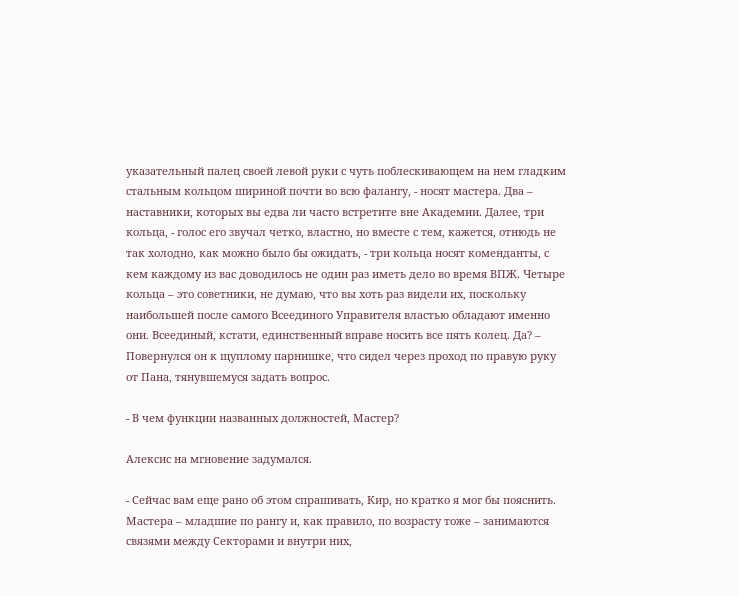указательный палец своей левой руки с чуть поблескивающем на нем гладким стальным кольцом шириной почти во всю фалангу, - носят мастера. Два – наставники, которых вы едва ли часто встретите вне Академии. Далее, три кольца, - голос его звучал четко, властно, но вместе с тем, кажется, отнюдь не так холодно, как можно было бы ожидать, - три кольца носят коменданты, с кем каждому из вас доводилось не один раз иметь дело во время ВПЖ. Четыре кольца – это советники, не думаю, что вы хоть раз видели их, поскольку наибольшей после самого Всеединого Управителя властью обладают именно они. Всеединый, кстати, единственный вправе носить все пять колец. Да? – Повернулся он к щуплому парнишке, что сидел через проход по правую руку от Пана, тянувшемуся задать вопрос.

- В чем функции названных должностей, Мастер?

Алексис на мгновение задумался.

- Сейчас вам еще рано об этом спрашивать, Кир, но кратко я мог бы пояснить. Мастера – младшие по рангу и, как правило, по возрасту тоже – занимаются связями между Секторами и внутри них,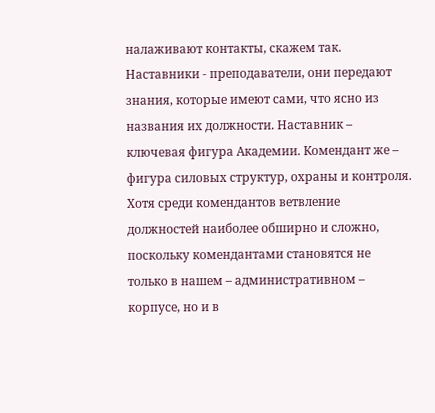налаживают контакты, скажем так. Наставники - преподаватели, они передают знания, которые имеют сами, что ясно из названия их должности. Наставник – ключевая фигура Академии. Комендант же – фигура силовых структур, охраны и контроля. Хотя среди комендантов ветвление должностей наиболее обширно и сложно, поскольку комендантами становятся не только в нашем – административном – корпусе, но и в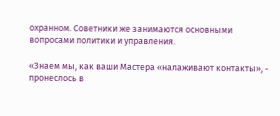охранном. Советники же занимаются основными вопросами политики и управления.

«Знаем мы, как ваши Мастера «налаживают контакты», - пронеслось в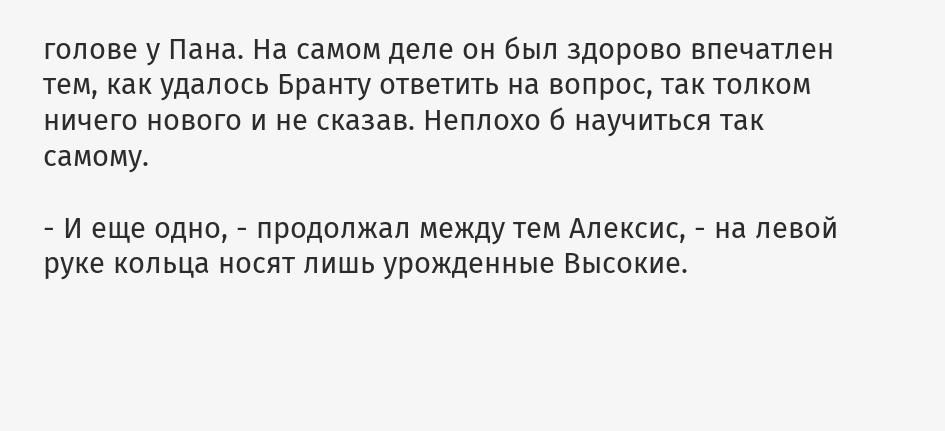голове у Пана. На самом деле он был здорово впечатлен тем, как удалось Бранту ответить на вопрос, так толком ничего нового и не сказав. Неплохо б научиться так самому.

- И еще одно, - продолжал между тем Алексис, - на левой руке кольца носят лишь урожденные Высокие.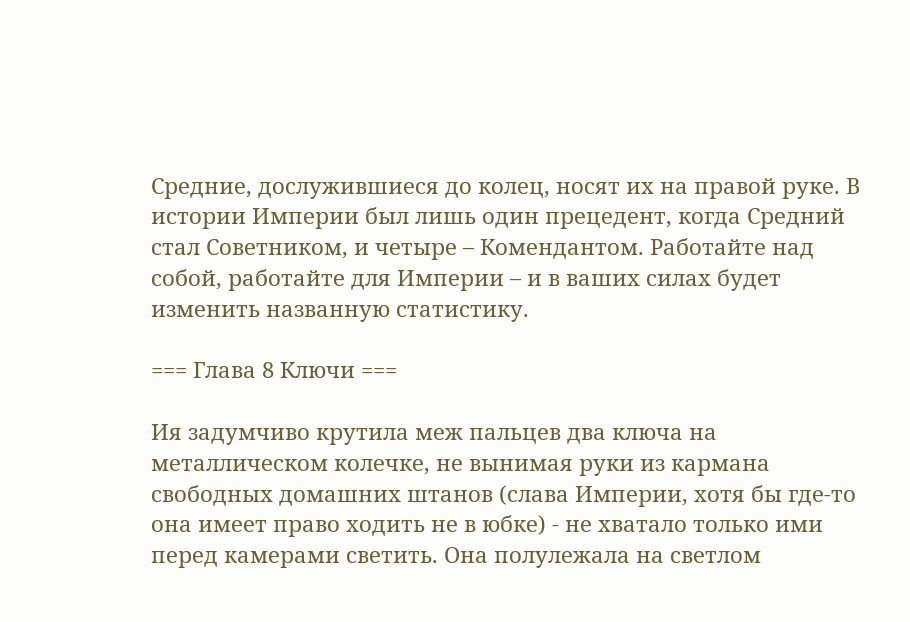Средние, дослужившиеся до колец, носят их на правой руке. В истории Империи был лишь один прецедент, когда Средний стал Советником, и четыре – Комендантом. Работайте над собой, работайте для Империи – и в ваших силах будет изменить названную статистику.

=== Глава 8 Ключи ===

Ия задумчиво крутила меж пальцев два ключа на металлическом колечке, не вынимая руки из кармана свободных домашних штанов (слава Империи, хотя бы где-то она имеет право ходить не в юбке) - не хватало только ими перед камерами светить. Она полулежала на светлом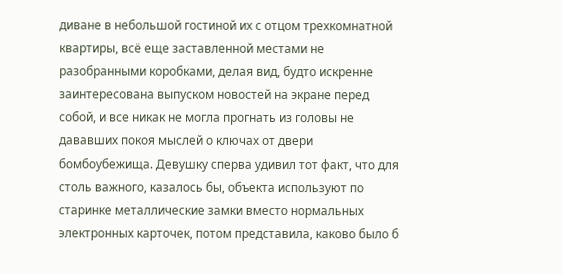диване в небольшой гостиной их с отцом трехкомнатной квартиры, всё еще заставленной местами не разобранными коробками, делая вид, будто искренне заинтересована выпуском новостей на экране перед собой, и все никак не могла прогнать из головы не дававших покоя мыслей о ключах от двери бомбоубежища. Девушку сперва удивил тот факт, что для столь важного, казалось бы, объекта используют по старинке металлические замки вместо нормальных электронных карточек, потом представила, каково было б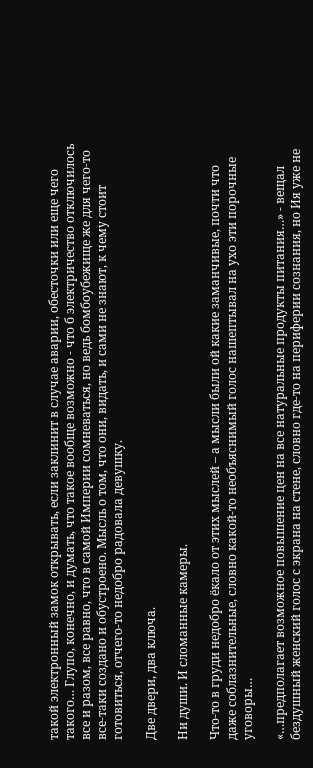такой электронный замок открывать, если заклинит в случае аварии, обесточки или еще чего такого… Глупо, конечно, и думать, что такое вообще возможно - что б электричество отключилось все и разом, все равно, что в самой Империи сомневаться, но ведь бомбоубежище же для чего-то все-таки создано и обустроено. Мысль о том, что они, видать, и сами не знают, к чему стоит готовиться, отчего-то недобро радовала девушку.

Две двери, два ключа.

Ни души. И сломанные камеры.

Что-то в груди недобро ёкало от этих мыслей – а мысли были ой какие заманчивые, почти что даже соблазнительные, словно какой-то необъяснимый голос нашептывал на ухо эти порочные уговоры…

«…предполагает возможное повышение цен на все натуральные продукты питания…» - вещал бездушный женский голос с экрана на стене, словно где-то на периферии сознания, но Ия уже не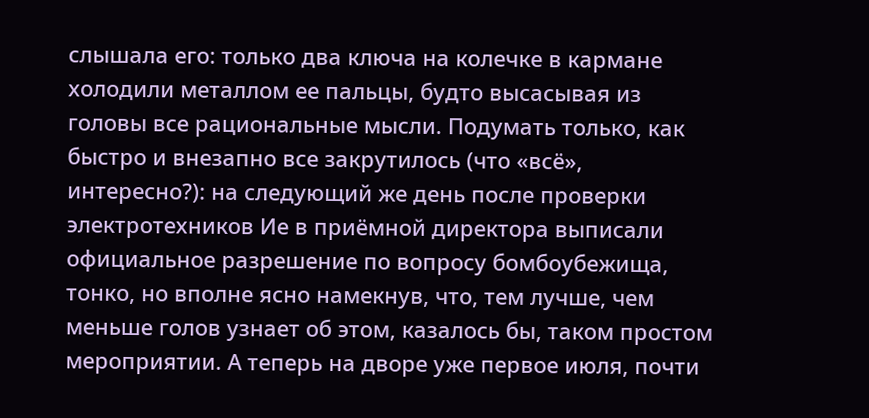слышала его: только два ключа на колечке в кармане холодили металлом ее пальцы, будто высасывая из головы все рациональные мысли. Подумать только, как быстро и внезапно все закрутилось (что «всё», интересно?): на следующий же день после проверки электротехников Ие в приёмной директора выписали официальное разрешение по вопросу бомбоубежища, тонко, но вполне ясно намекнув, что, тем лучше, чем меньше голов узнает об этом, казалось бы, таком простом мероприятии. А теперь на дворе уже первое июля, почти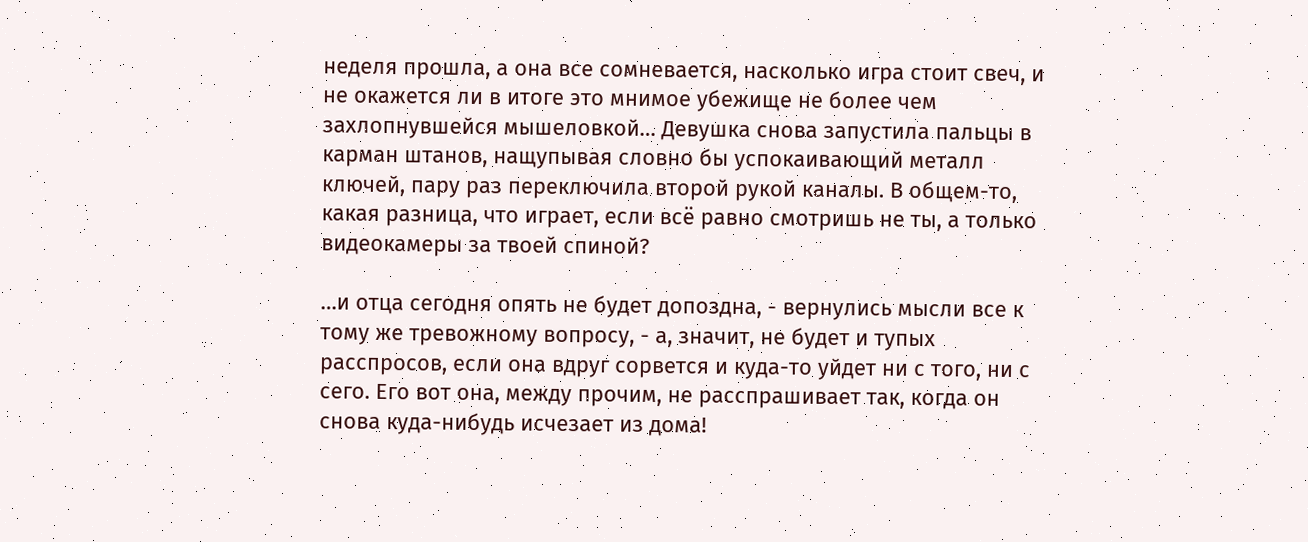неделя прошла, а она все сомневается, насколько игра стоит свеч, и не окажется ли в итоге это мнимое убежище не более чем захлопнувшейся мышеловкой… Девушка снова запустила пальцы в карман штанов, нащупывая словно бы успокаивающий металл ключей, пару раз переключила второй рукой каналы. В общем-то, какая разница, что играет, если всё равно смотришь не ты, а только видеокамеры за твоей спиной?

…и отца сегодня опять не будет допоздна, - вернулись мысли все к тому же тревожному вопросу, - а, значит, не будет и тупых расспросов, если она вдруг сорвется и куда-то уйдет ни с того, ни с сего. Его вот она, между прочим, не расспрашивает так, когда он снова куда-нибудь исчезает из дома!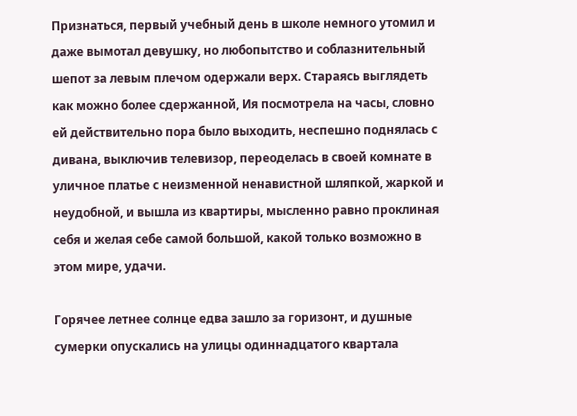Признаться, первый учебный день в школе немного утомил и даже вымотал девушку, но любопытство и соблазнительный шепот за левым плечом одержали верх. Стараясь выглядеть как можно более сдержанной, Ия посмотрела на часы, словно ей действительно пора было выходить, неспешно поднялась с дивана, выключив телевизор, переоделась в своей комнате в уличное платье с неизменной ненавистной шляпкой, жаркой и неудобной, и вышла из квартиры, мысленно равно проклиная себя и желая себе самой большой, какой только возможно в этом мире, удачи.

Горячее летнее солнце едва зашло за горизонт, и душные сумерки опускались на улицы одиннадцатого квартала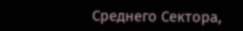Среднего Сектора,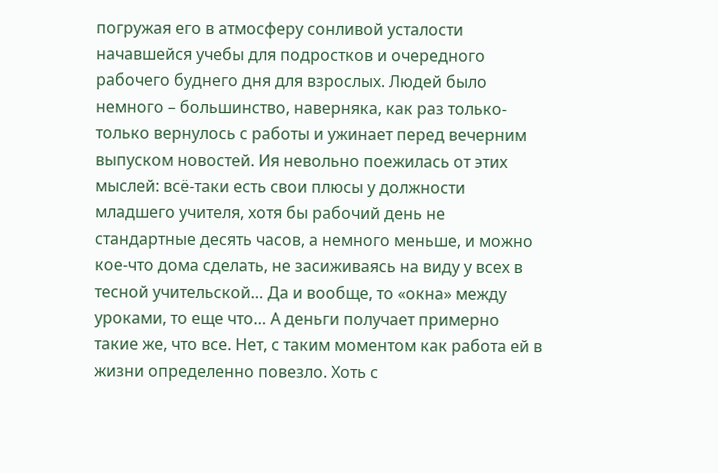погружая его в атмосферу сонливой усталости начавшейся учебы для подростков и очередного рабочего буднего дня для взрослых. Людей было немного – большинство, наверняка, как раз только-только вернулось с работы и ужинает перед вечерним выпуском новостей. Ия невольно поежилась от этих мыслей: всё-таки есть свои плюсы у должности младшего учителя, хотя бы рабочий день не стандартные десять часов, а немного меньше, и можно кое-что дома сделать, не засиживаясь на виду у всех в тесной учительской… Да и вообще, то «окна» между уроками, то еще что… А деньги получает примерно такие же, что все. Нет, с таким моментом как работа ей в жизни определенно повезло. Хоть с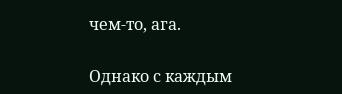чем-то, ага.

Однако с каждым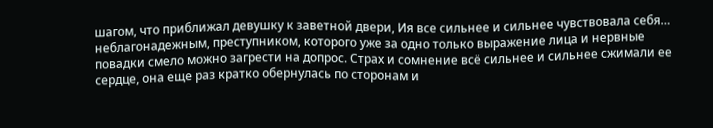шагом, что приближал девушку к заветной двери, Ия все сильнее и сильнее чувствовала себя… неблагонадежным, преступником, которого уже за одно только выражение лица и нервные повадки смело можно загрести на допрос. Страх и сомнение всё сильнее и сильнее сжимали ее сердце, она еще раз кратко обернулась по сторонам и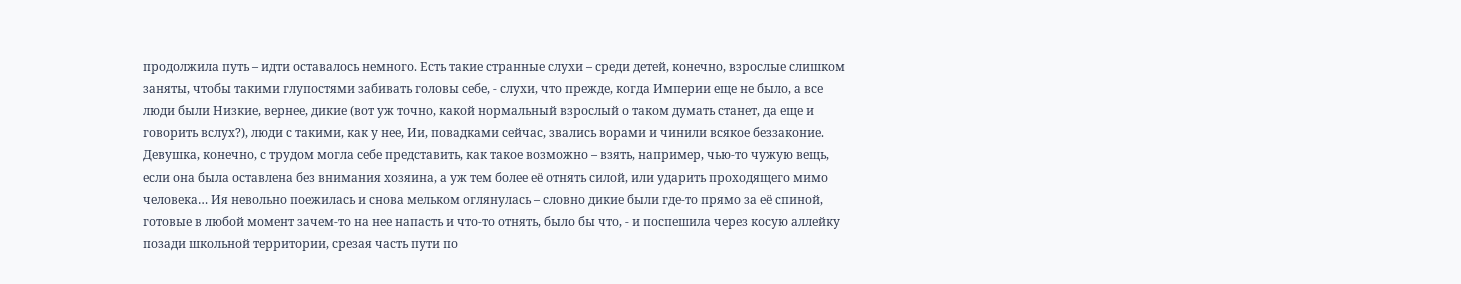продолжила путь – идти оставалось немного. Есть такие странные слухи – среди детей, конечно, взрослые слишком заняты, чтобы такими глупостями забивать головы себе, - слухи, что прежде, когда Империи еще не было, а все люди были Низкие, вернее, дикие (вот уж точно, какой нормальный взрослый о таком думать станет, да еще и говорить вслух?), люди с такими, как у нее, Ии, повадками сейчас, звались ворами и чинили всякое беззаконие. Девушка, конечно, с трудом могла себе представить, как такое возможно – взять, например, чью-то чужую вещь, если она была оставлена без внимания хозяина, а уж тем более её отнять силой, или ударить проходящего мимо человека… Ия невольно поежилась и снова мельком оглянулась – словно дикие были где-то прямо за её спиной, готовые в любой момент зачем-то на нее напасть и что-то отнять, было бы что, - и поспешила через косую аллейку позади школьной территории, срезая часть пути по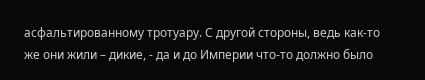асфальтированному тротуару. С другой стороны, ведь как-то же они жили – дикие, - да и до Империи что-то должно было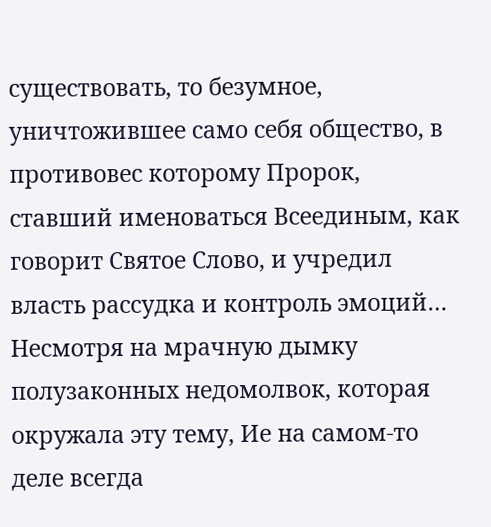существовать, то безумное, уничтожившее само себя общество, в противовес которому Пророк, ставший именоваться Всеединым, как говорит Святое Слово, и учредил власть рассудка и контроль эмоций… Несмотря на мрачную дымку полузаконных недомолвок, которая окружала эту тему, Ие на самом-то деле всегда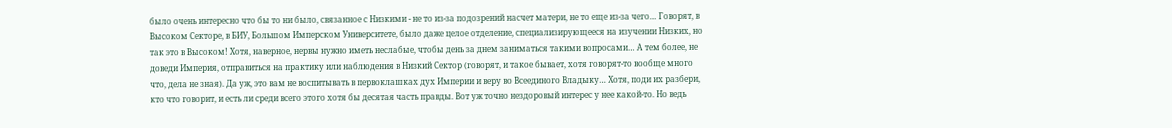было очень интересно что бы то ни было, связанное с Низкими - не то из-за подозрений насчет матери, не то еще из-за чего… Говорят, в Высоком Секторе, в БИУ, Большом Имперском Университете, было даже целое отделение, специализирующееся на изучении Низких, но так это в Высоком! Хотя, наверное, нервы нужно иметь неслабые, чтобы день за днем заниматься такими вопросами… А тем более, не доведи Империя, отправиться на практику или наблюдения в Низкий Сектор (говорят, и такое бывает, хотя говорят-то вообще много что, дела не зная). Да уж, это вам не воспитывать в первоклашках дух Империи и веру во Всеединого Владыку… Хотя, поди их разбери, кто что говорит, и есть ли среди всего этого хотя бы десятая часть правды. Вот уж точно нездоровый интерес у нее какой-то. Но ведь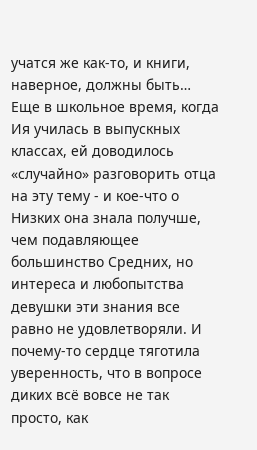учатся же как-то, и книги, наверное, должны быть… Еще в школьное время, когда Ия училась в выпускных классах, ей доводилось «случайно» разговорить отца на эту тему - и кое-что о Низких она знала получше, чем подавляющее большинство Средних, но интереса и любопытства девушки эти знания все равно не удовлетворяли. И почему-то сердце тяготила уверенность, что в вопросе диких всё вовсе не так просто, как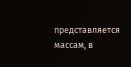представляется массам, в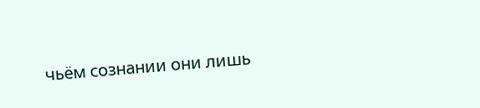чьём сознании они лишь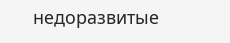недоразвитые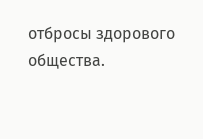отбросы здорового общества.